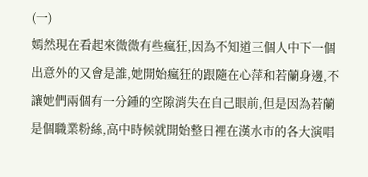(一)
嫣然現在看起來微微有些瘋狂,因為不知道三個人中下一個出意外的又會是誰,她開始瘋狂的跟隨在心萍和若蘭身邊,不讓她們兩個有一分鍾的空隙消失在自己眼前,但是因為若蘭是個職業粉絲,高中時候就開始整日裡在漢水市的各大演唱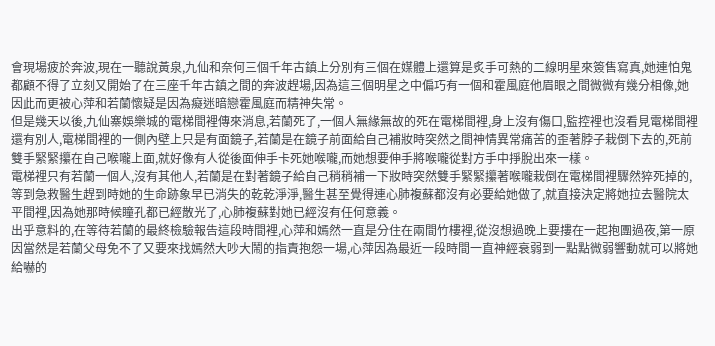會現場疲於奔波,現在一聽說黃泉,九仙和奈何三個千年古鎮上分別有三個在媒體上還算是炙手可熱的二線明星來簽售寫真,她連怕鬼都顧不得了立刻又開始了在三座千年古鎮之間的奔波趕場,因為這三個明星之中偏巧有一個和霍風庭他眉眼之間微微有幾分相像,她因此而更被心萍和若蘭懷疑是因為癡迷暗戀霍風庭而精神失常。
但是幾天以後,九仙寨娛樂城的電梯間裡傳來消息,若蘭死了,一個人無緣無故的死在電梯間裡,身上沒有傷口,監控裡也沒看見電梯間裡還有別人,電梯間裡的一側內壁上只是有面鏡子,若蘭是在鏡子前面給自己補妝時突然之間神情異常痛苦的歪著脖子栽倒下去的,死前雙手緊緊攥在自己喉嚨上面,就好像有人從後面伸手卡死她喉嚨,而她想要伸手將喉嚨從對方手中掙脫出來一樣。
電梯裡只有若蘭一個人,沒有其他人,若蘭是在對著鏡子給自己稍稍補一下妝時突然雙手緊緊攥著喉嚨栽倒在電梯間裡驟然猝死掉的,等到急救醫生趕到時她的生命跡象早已消失的乾乾淨淨,醫生甚至覺得連心肺複蘇都沒有必要給她做了,就直接決定將她拉去醫院太平間裡,因為她那時候瞳孔都已經散光了,心肺複蘇對她已經沒有任何意義。
出乎意料的,在等待若蘭的最終檢驗報告這段時間裡,心萍和嫣然一直是分住在兩間竹樓裡,從沒想過晚上要摟在一起抱團過夜,第一原因當然是若蘭父母免不了又要來找嫣然大吵大鬧的指責抱怨一場,心萍因為最近一段時間一直神經衰弱到一點點微弱響動就可以將她給嚇的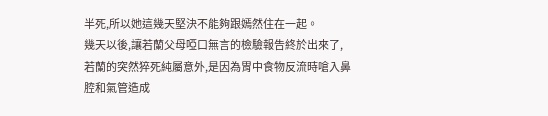半死,所以她這幾天堅決不能夠跟嫣然住在一起。
幾天以後,讓若蘭父母啞口無言的檢驗報告終於出來了,若蘭的突然猝死純屬意外,是因為胃中食物反流時嗆入鼻腔和氣管造成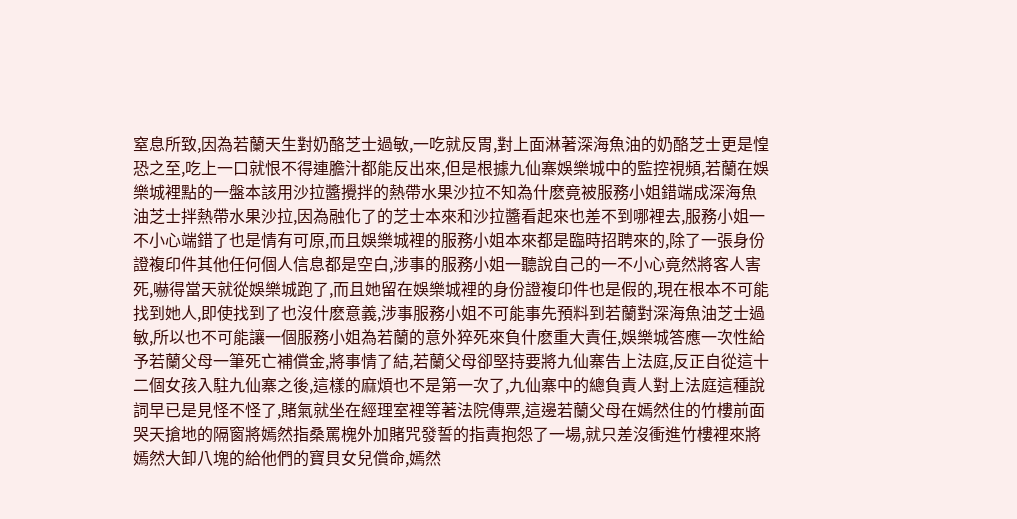窒息所致,因為若蘭天生對奶酪芝士過敏,一吃就反胃,對上面淋著深海魚油的奶酪芝士更是惶恐之至,吃上一口就恨不得連膽汁都能反出來,但是根據九仙寨娛樂城中的監控視頻,若蘭在娛樂城裡點的一盤本該用沙拉醬攪拌的熱帶水果沙拉不知為什麽竟被服務小姐錯端成深海魚油芝士拌熱帶水果沙拉,因為融化了的芝士本來和沙拉醬看起來也差不到哪裡去,服務小姐一不小心端錯了也是情有可原,而且娛樂城裡的服務小姐本來都是臨時招聘來的,除了一張身份證複印件其他任何個人信息都是空白,涉事的服務小姐一聽說自己的一不小心竟然將客人害死,嚇得當天就從娛樂城跑了,而且她留在娛樂城裡的身份證複印件也是假的,現在根本不可能找到她人,即使找到了也沒什麽意義,涉事服務小姐不可能事先預料到若蘭對深海魚油芝士過敏,所以也不可能讓一個服務小姐為若蘭的意外猝死來負什麽重大責任,娛樂城答應一次性給予若蘭父母一筆死亡補償金,將事情了結,若蘭父母卻堅持要將九仙寨告上法庭,反正自從這十二個女孩入駐九仙寨之後,這樣的麻煩也不是第一次了,九仙寨中的總負責人對上法庭這種說詞早已是見怪不怪了,賭氣就坐在經理室裡等著法院傳票,這邊若蘭父母在嫣然住的竹樓前面哭天搶地的隔窗將嫣然指桑罵槐外加賭咒發誓的指責抱怨了一場,就只差沒衝進竹樓裡來將嫣然大卸八塊的給他們的寶貝女兒償命,嫣然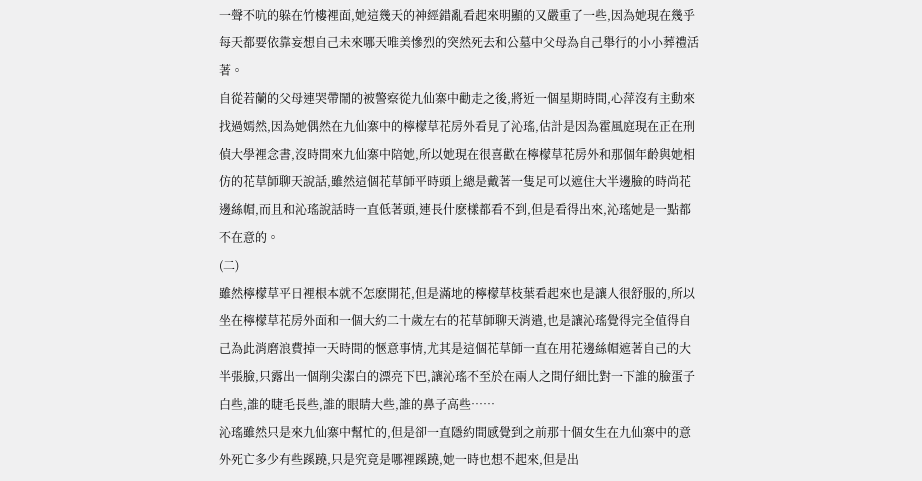一聲不吭的躲在竹樓裡面,她這幾天的神經錯亂看起來明顯的又嚴重了一些,因為她現在幾乎每天都要依靠妄想自己未來哪天唯美慘烈的突然死去和公墓中父母為自己舉行的小小葬禮活著。
自從若蘭的父母連哭帶鬧的被警察從九仙寨中勸走之後,將近一個星期時間,心萍沒有主動來找過嫣然,因為她偶然在九仙寨中的檸檬草花房外看見了沁瑤,估計是因為霍風庭現在正在刑偵大學裡念書,沒時間來九仙寨中陪她,所以她現在很喜歡在檸檬草花房外和那個年齡與她相仿的花草師聊天說話,雖然這個花草師平時頭上總是戴著一隻足可以遮住大半邊臉的時尚花邊絲帽,而且和沁瑤說話時一直低著頭,連長什麽樣都看不到,但是看得出來,沁瑤她是一點都不在意的。
(二)
雖然檸檬草平日裡根本就不怎麽開花,但是滿地的檸檬草枝葉看起來也是讓人很舒服的,所以坐在檸檬草花房外面和一個大約二十歲左右的花草師聊天消遣,也是讓沁瑤覺得完全值得自己為此消磨浪費掉一天時間的愜意事情,尤其是這個花草師一直在用花邊絲帽遮著自己的大半張臉,只露出一個削尖潔白的漂亮下巴,讓沁瑤不至於在兩人之間仔細比對一下誰的臉蛋子白些,誰的睫毛長些,誰的眼睛大些,誰的鼻子高些……
沁瑤雖然只是來九仙寨中幫忙的,但是卻一直隱約間感覺到之前那十個女生在九仙寨中的意外死亡多少有些蹊蹺,只是究竟是哪裡蹊蹺,她一時也想不起來,但是出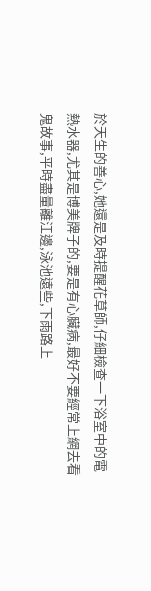於天生的善心,她還是及時提醒花草師,仔細檢查一下浴室中的電熱水器,尤其是博美牌子的,要是有心臟病,最好不要經常上網去看鬼故事,平時盡量離江邊,泳池遠些,下雨路上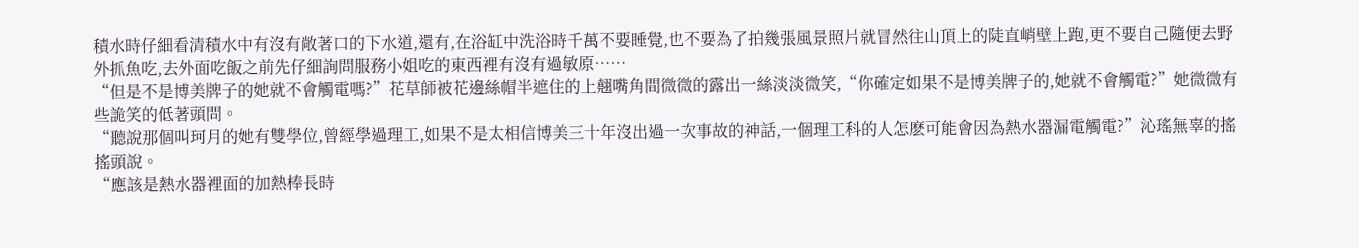積水時仔細看清積水中有沒有敞著口的下水道,還有,在浴缸中洗浴時千萬不要睡覺,也不要為了拍幾張風景照片就冒然往山頂上的陡直峭壁上跑,更不要自己隨便去野外抓魚吃,去外面吃飯之前先仔細詢問服務小姐吃的東西裡有沒有過敏原……
“但是不是博美牌子的她就不會觸電嗎?”花草師被花邊絲帽半遮住的上翹嘴角間微微的露出一絲淡淡微笑,“你確定如果不是博美牌子的,她就不會觸電?”她微微有些詭笑的低著頭問。
“聽說那個叫珂月的她有雙學位,曾經學過理工,如果不是太相信博美三十年沒出過一次事故的神話,一個理工科的人怎麽可能會因為熱水器漏電觸電?”沁瑤無辜的搖搖頭說。
“應該是熱水器裡面的加熱棒長時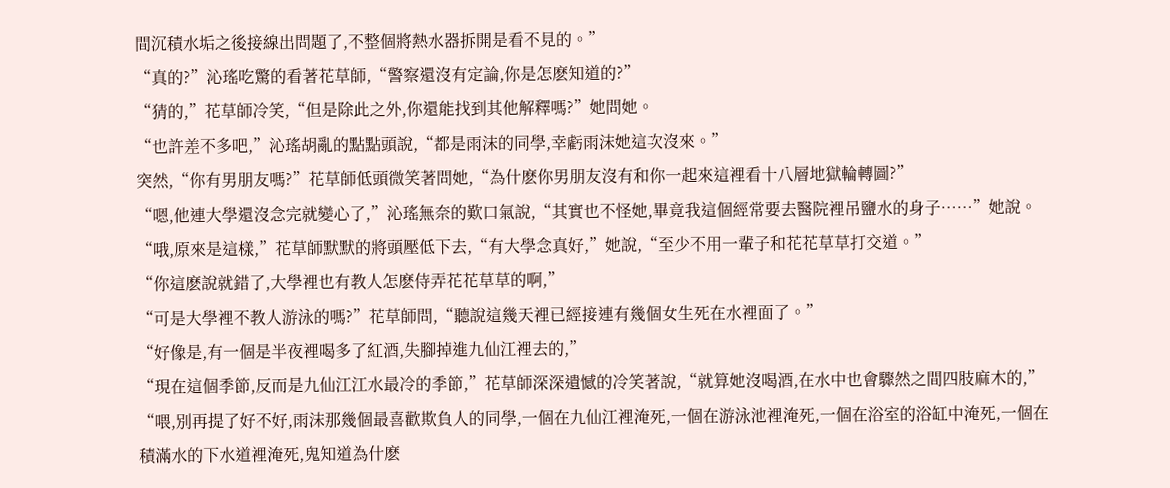間沉積水垢之後接線出問題了,不整個將熱水器拆開是看不見的。”
“真的?”沁瑤吃驚的看著花草師,“警察還沒有定論,你是怎麽知道的?”
“猜的,”花草師冷笑,“但是除此之外,你還能找到其他解釋嗎?”她問她。
“也許差不多吧,”沁瑤胡亂的點點頭說,“都是雨沫的同學,幸虧雨沫她這次沒來。”
突然,“你有男朋友嗎?”花草師低頭微笑著問她,“為什麽你男朋友沒有和你一起來這裡看十八層地獄輪轉圖?”
“嗯,他連大學還沒念完就變心了,”沁瑤無奈的歎口氣說,“其實也不怪她,畢竟我這個經常要去醫院裡吊鹽水的身子……”她說。
“哦,原來是這樣,”花草師默默的將頭壓低下去,“有大學念真好,”她說,“至少不用一輩子和花花草草打交道。”
“你這麽說就錯了,大學裡也有教人怎麽侍弄花花草草的啊,”
“可是大學裡不教人游泳的嗎?”花草師問,“聽說這幾天裡已經接連有幾個女生死在水裡面了。”
“好像是,有一個是半夜裡喝多了紅酒,失腳掉進九仙江裡去的,”
“現在這個季節,反而是九仙江江水最冷的季節,”花草師深深遺憾的冷笑著說,“就算她沒喝酒,在水中也會驟然之間四肢麻木的,”
“喂,別再提了好不好,雨沫那幾個最喜歡欺負人的同學,一個在九仙江裡淹死,一個在游泳池裡淹死,一個在浴室的浴缸中淹死,一個在積滿水的下水道裡淹死,鬼知道為什麽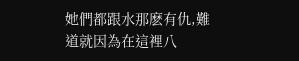她們都跟水那麽有仇,難道就因為在這裡八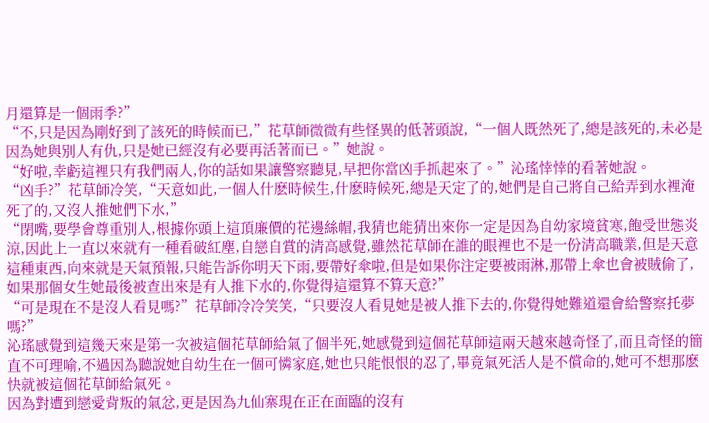月還算是一個雨季?”
“不,只是因為剛好到了該死的時候而已,”花草師微微有些怪異的低著頭說,“一個人既然死了,總是該死的,未必是因為她與別人有仇,只是她已經沒有必要再活著而已。”她說。
“好啦,幸虧這裡只有我們兩人,你的話如果讓警察聽見,早把你當凶手抓起來了。”沁瑤悻悻的看著她說。
“凶手?”花草師冷笑,“天意如此,一個人什麽時候生,什麽時候死,總是天定了的,她們是自己將自己給弄到水裡淹死了的,又沒人推她們下水,”
“閉嘴,要學會尊重別人,根據你頭上這頂廉價的花邊絲帽,我猜也能猜出來你一定是因為自幼家境貧寒,飽受世態炎涼,因此上一直以來就有一種看破紅塵,自戀自賞的清高感覺,雖然花草師在誰的眼裡也不是一份清高職業,但是天意這種東西,向來就是天氣預報,只能告訴你明天下雨,要帶好傘啦,但是如果你注定要被雨淋,那帶上傘也會被賊偷了,如果那個女生她最後被查出來是有人推下水的,你覺得這還算不算天意?”
“可是現在不是沒人看見嗎?”花草師冷冷笑笑,“只要沒人看見她是被人推下去的,你覺得她難道還會給警察托夢嗎?”
沁瑤感覺到這幾天來是第一次被這個花草師給氣了個半死,她感覺到這個花草師這兩天越來越奇怪了,而且奇怪的簡直不可理喻,不過因為聽說她自幼生在一個可憐家庭,她也只能恨恨的忍了,畢竟氣死活人是不償命的,她可不想那麽快就被這個花草師給氣死。
因為對遭到戀愛背叛的氣忿,更是因為九仙寨現在正在面臨的沒有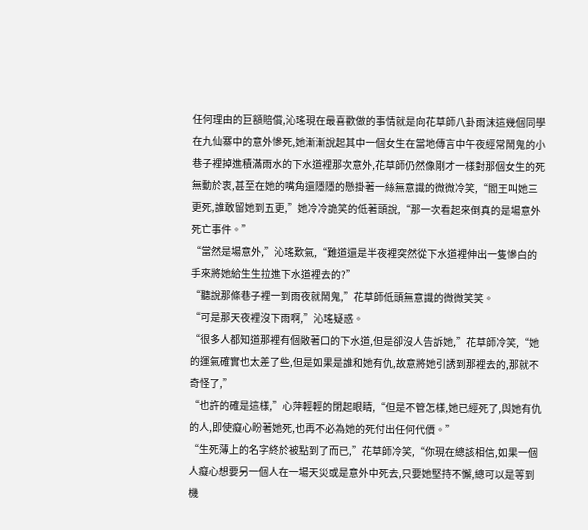任何理由的巨額賠償,沁瑤現在最喜歡做的事情就是向花草師八卦雨沫這幾個同學在九仙寨中的意外慘死,她漸漸說起其中一個女生在當地傳言中午夜經常鬧鬼的小巷子裡掉進積滿雨水的下水道裡那次意外,花草師仍然像剛才一樣對那個女生的死無動於衷,甚至在她的嘴角還隱隱的懸掛著一絲無意識的微微冷笑,“閻王叫她三更死,誰敢留她到五更,”她冷冷詭笑的低著頭說,“那一次看起來倒真的是場意外死亡事件。”
“當然是場意外,”沁瑤歎氣,“難道還是半夜裡突然從下水道裡伸出一隻慘白的手來將她給生生拉進下水道裡去的?”
“聽說那條巷子裡一到雨夜就鬧鬼,”花草師低頭無意識的微微笑笑。
“可是那天夜裡沒下雨啊,”沁瑤疑惑。
“很多人都知道那裡有個敞著口的下水道,但是卻沒人告訴她,”花草師冷笑,“她的運氣確實也太差了些,但是如果是誰和她有仇,故意將她引誘到那裡去的,那就不奇怪了,”
“也許的確是這樣,”心萍輕輕的閉起眼睛,“但是不管怎樣,她已經死了,與她有仇的人,即使癡心盼著她死,也再不必為她的死付出任何代價。”
“生死薄上的名字終於被點到了而已,”花草師冷笑,“你現在總該相信,如果一個人癡心想要另一個人在一場天災或是意外中死去,只要她堅持不懈,總可以是等到機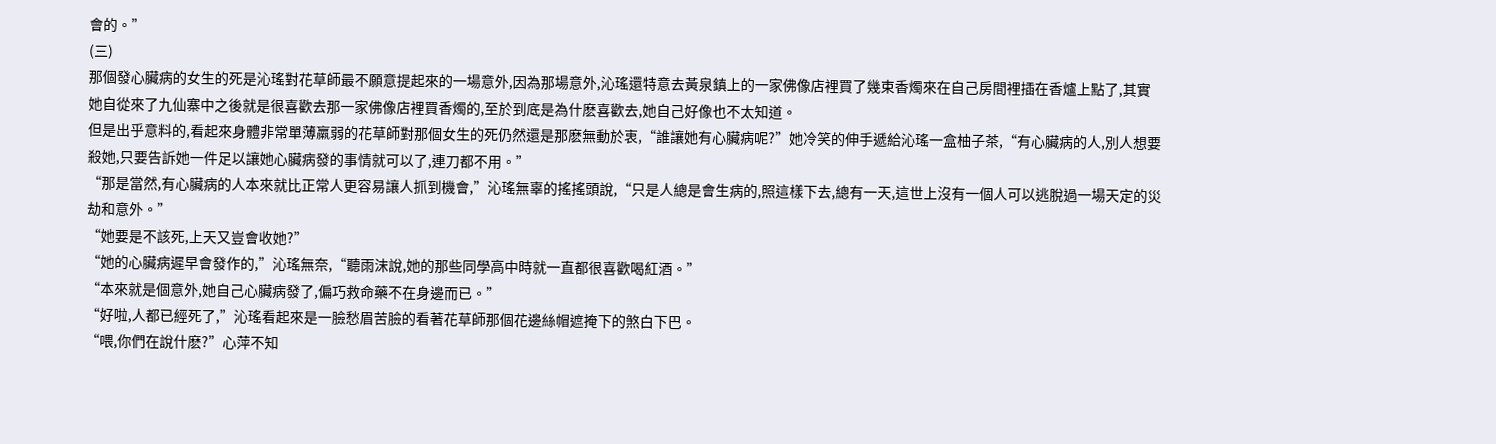會的。”
(三)
那個發心臟病的女生的死是沁瑤對花草師最不願意提起來的一場意外,因為那場意外,沁瑤還特意去黃泉鎮上的一家佛像店裡買了幾束香燭來在自己房間裡插在香爐上點了,其實她自從來了九仙寨中之後就是很喜歡去那一家佛像店裡買香燭的,至於到底是為什麽喜歡去,她自己好像也不太知道。
但是出乎意料的,看起來身體非常單薄羸弱的花草師對那個女生的死仍然還是那麽無動於衷,“誰讓她有心臟病呢?”她冷笑的伸手遞給沁瑤一盒柚子茶,“有心臟病的人,別人想要殺她,只要告訴她一件足以讓她心臟病發的事情就可以了,連刀都不用。”
“那是當然,有心臟病的人本來就比正常人更容易讓人抓到機會,”沁瑤無辜的搖搖頭說,“只是人總是會生病的,照這樣下去,總有一天,這世上沒有一個人可以逃脫過一場天定的災劫和意外。”
“她要是不該死,上天又豈會收她?”
“她的心臟病遲早會發作的,”沁瑤無奈,“聽雨沫說,她的那些同學高中時就一直都很喜歡喝紅酒。”
“本來就是個意外,她自己心臟病發了,偏巧救命藥不在身邊而已。”
“好啦,人都已經死了,”沁瑤看起來是一臉愁眉苦臉的看著花草師那個花邊絲帽遮掩下的煞白下巴。
“喂,你們在說什麽?”心萍不知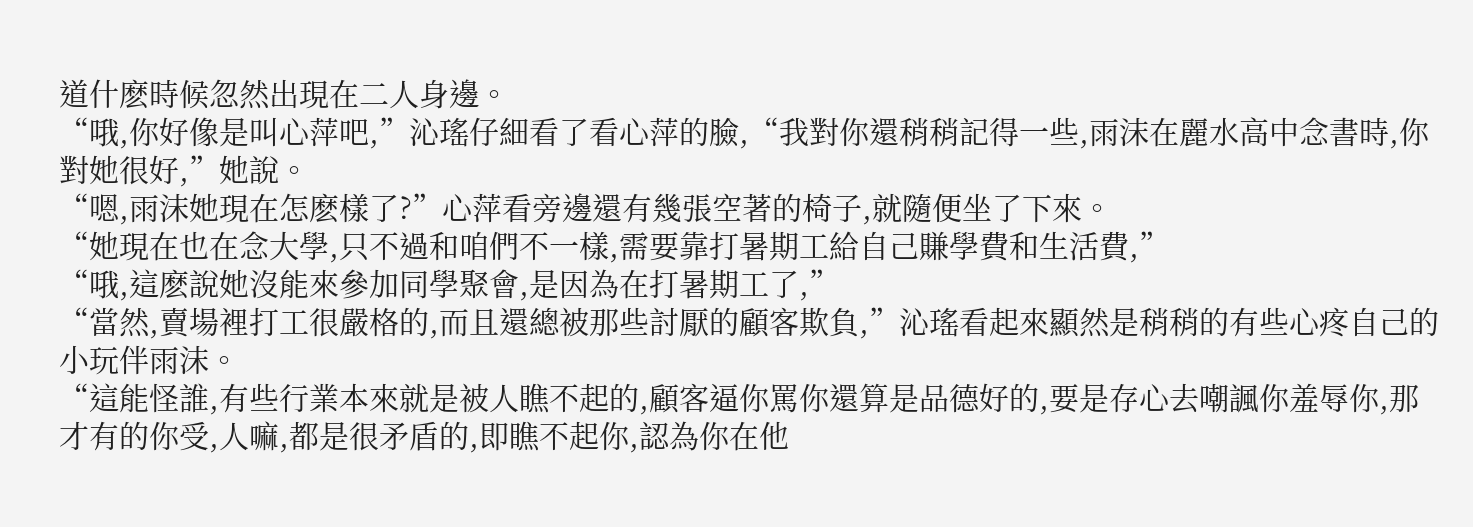道什麽時候忽然出現在二人身邊。
“哦,你好像是叫心萍吧,”沁瑤仔細看了看心萍的臉,“我對你還稍稍記得一些,雨沫在麗水高中念書時,你對她很好,”她說。
“嗯,雨沫她現在怎麽樣了?”心萍看旁邊還有幾張空著的椅子,就隨便坐了下來。
“她現在也在念大學,只不過和咱們不一樣,需要靠打暑期工給自己賺學費和生活費,”
“哦,這麽說她沒能來參加同學聚會,是因為在打暑期工了,”
“當然,賣場裡打工很嚴格的,而且還總被那些討厭的顧客欺負,”沁瑤看起來顯然是稍稍的有些心疼自己的小玩伴雨沫。
“這能怪誰,有些行業本來就是被人瞧不起的,顧客逼你罵你還算是品德好的,要是存心去嘲諷你羞辱你,那才有的你受,人嘛,都是很矛盾的,即瞧不起你,認為你在他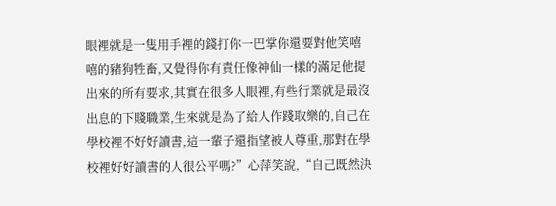眼裡就是一隻用手裡的錢打你一巴掌你還要對他笑嘻嘻的豬狗牲畜,又覺得你有責任像神仙一樣的滿足他提出來的所有要求,其實在很多人眼裡,有些行業就是最沒出息的下賤職業,生來就是為了給人作踐取樂的,自己在學校裡不好好讀書,這一輩子還指望被人尊重,那對在學校裡好好讀書的人很公平嗎?”心萍笑說,“自己既然決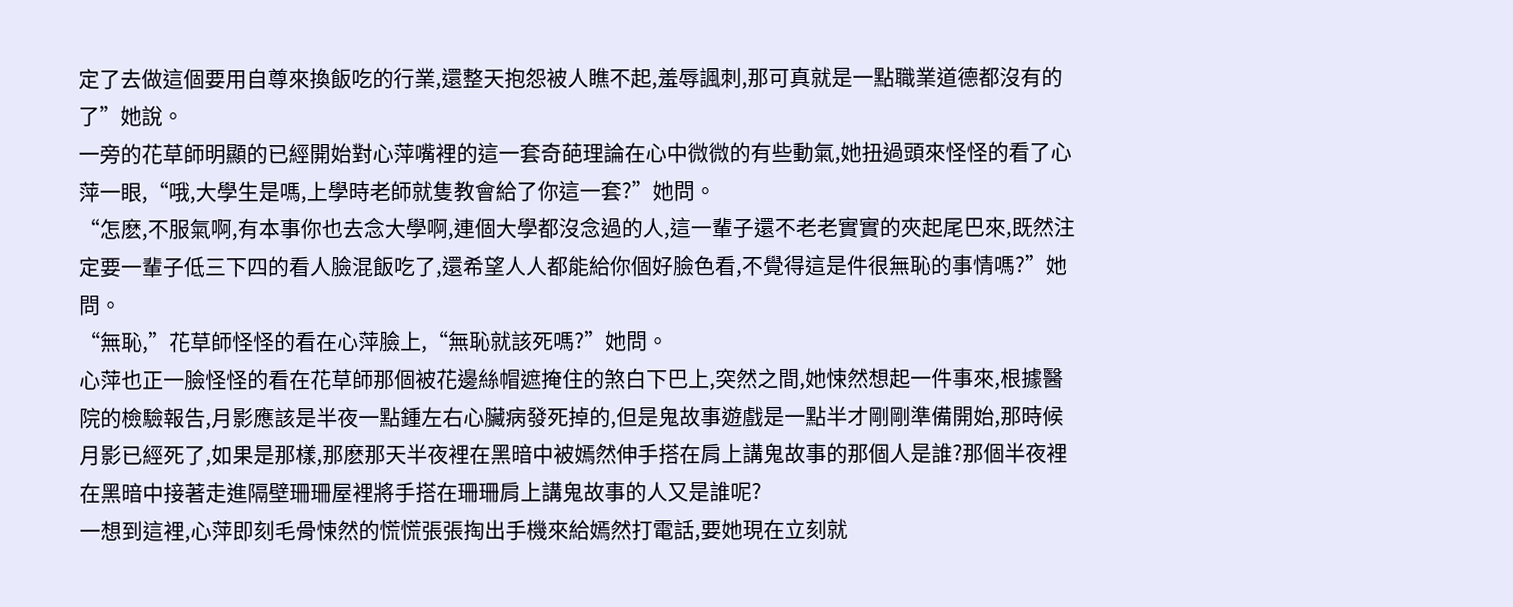定了去做這個要用自尊來換飯吃的行業,還整天抱怨被人瞧不起,羞辱諷刺,那可真就是一點職業道德都沒有的了”她說。
一旁的花草師明顯的已經開始對心萍嘴裡的這一套奇葩理論在心中微微的有些動氣,她扭過頭來怪怪的看了心萍一眼,“哦,大學生是嗎,上學時老師就隻教會給了你這一套?”她問。
“怎麽,不服氣啊,有本事你也去念大學啊,連個大學都沒念過的人,這一輩子還不老老實實的夾起尾巴來,既然注定要一輩子低三下四的看人臉混飯吃了,還希望人人都能給你個好臉色看,不覺得這是件很無恥的事情嗎?”她問。
“無恥,”花草師怪怪的看在心萍臉上,“無恥就該死嗎?”她問。
心萍也正一臉怪怪的看在花草師那個被花邊絲帽遮掩住的煞白下巴上,突然之間,她悚然想起一件事來,根據醫院的檢驗報告,月影應該是半夜一點鍾左右心臟病發死掉的,但是鬼故事遊戲是一點半才剛剛準備開始,那時候月影已經死了,如果是那樣,那麽那天半夜裡在黑暗中被嫣然伸手搭在肩上講鬼故事的那個人是誰?那個半夜裡在黑暗中接著走進隔壁珊珊屋裡將手搭在珊珊肩上講鬼故事的人又是誰呢?
一想到這裡,心萍即刻毛骨悚然的慌慌張張掏出手機來給嫣然打電話,要她現在立刻就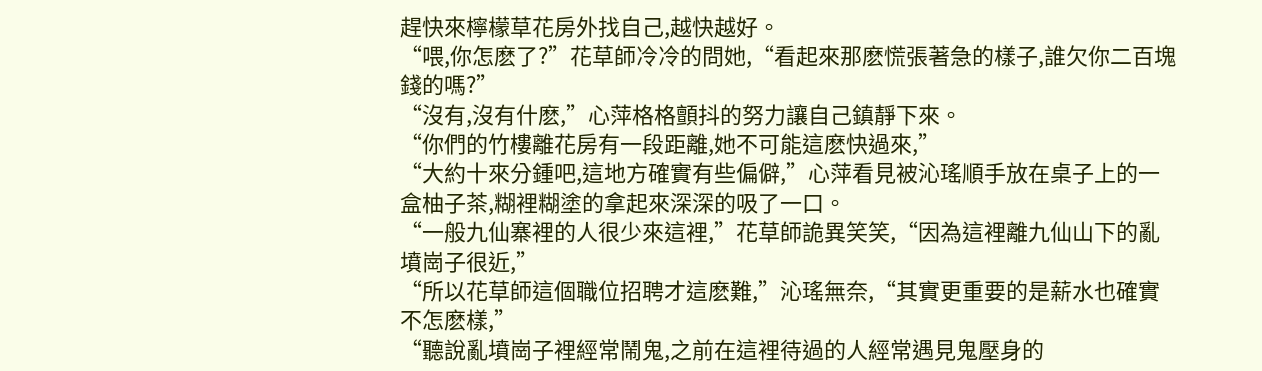趕快來檸檬草花房外找自己,越快越好。
“喂,你怎麽了?”花草師冷冷的問她,“看起來那麽慌張著急的樣子,誰欠你二百塊錢的嗎?”
“沒有,沒有什麽,”心萍格格顫抖的努力讓自己鎮靜下來。
“你們的竹樓離花房有一段距離,她不可能這麽快過來,”
“大約十來分鍾吧,這地方確實有些偏僻,”心萍看見被沁瑤順手放在桌子上的一盒柚子茶,糊裡糊塗的拿起來深深的吸了一口。
“一般九仙寨裡的人很少來這裡,”花草師詭異笑笑,“因為這裡離九仙山下的亂墳崗子很近,”
“所以花草師這個職位招聘才這麽難,”沁瑤無奈,“其實更重要的是薪水也確實不怎麽樣,”
“聽說亂墳崗子裡經常鬧鬼,之前在這裡待過的人經常遇見鬼壓身的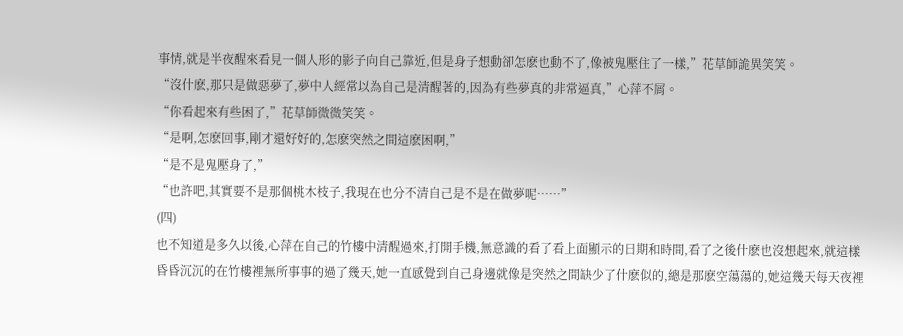事情,就是半夜醒來看見一個人形的影子向自己靠近,但是身子想動卻怎麽也動不了,像被鬼壓住了一樣,”花草師詭異笑笑。
“沒什麽,那只是做惡夢了,夢中人經常以為自己是清醒著的,因為有些夢真的非常逼真,”心萍不屑。
“你看起來有些困了,”花草師微微笑笑。
“是啊,怎麽回事,剛才還好好的,怎麽突然之間這麽困啊,”
“是不是鬼壓身了,”
“也許吧,其實要不是那個桃木枝子,我現在也分不清自己是不是在做夢呢……”
(四)
也不知道是多久以後,心萍在自己的竹樓中清醒過來,打開手機,無意識的看了看上面顯示的日期和時間,看了之後什麽也沒想起來,就這樣昏昏沉沉的在竹樓裡無所事事的過了幾天,她一直感覺到自己身邊就像是突然之間缺少了什麽似的,總是那麽空蕩蕩的,她這幾天每天夜裡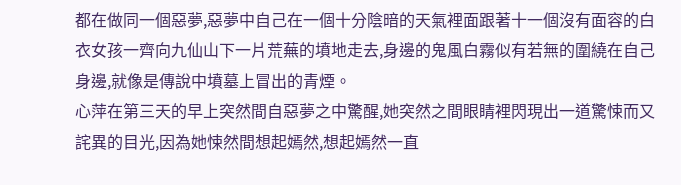都在做同一個惡夢,惡夢中自己在一個十分陰暗的天氣裡面跟著十一個沒有面容的白衣女孩一齊向九仙山下一片荒蕪的墳地走去,身邊的鬼風白霧似有若無的圍繞在自己身邊,就像是傳說中墳墓上冒出的青煙。
心萍在第三天的早上突然間自惡夢之中驚醒,她突然之間眼睛裡閃現出一道驚悚而又詫異的目光,因為她悚然間想起嫣然,想起嫣然一直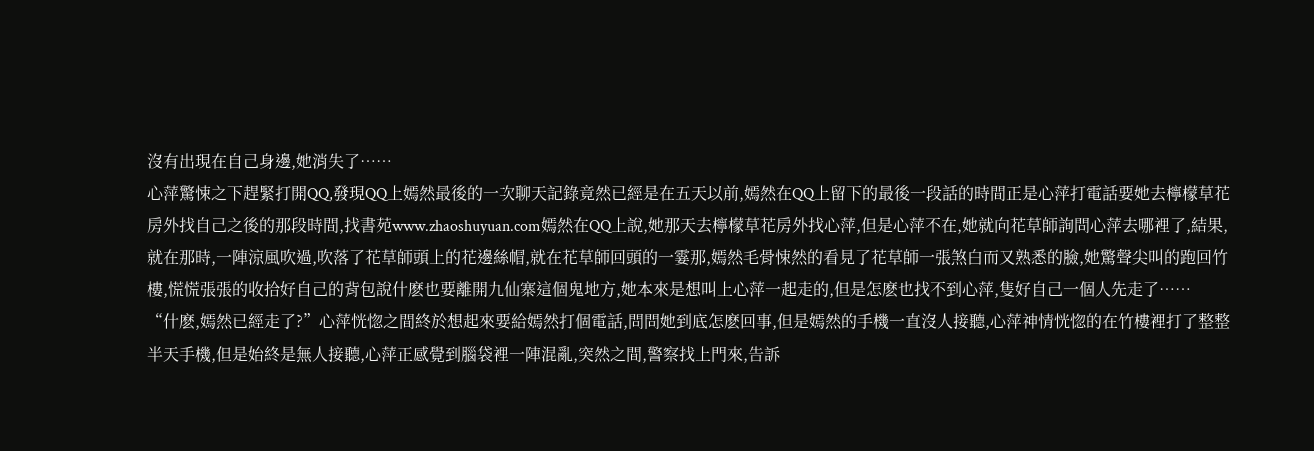沒有出現在自己身邊,她消失了……
心萍驚悚之下趕緊打開QQ,發現QQ上嫣然最後的一次聊天記錄竟然已經是在五天以前,嫣然在QQ上留下的最後一段話的時間正是心萍打電話要她去檸檬草花房外找自己之後的那段時間,找書苑www.zhaoshuyuan.com嫣然在QQ上說,她那天去檸檬草花房外找心萍,但是心萍不在,她就向花草師詢問心萍去哪裡了,結果,就在那時,一陣涼風吹過,吹落了花草師頭上的花邊絲帽,就在花草師回頭的一霎那,嫣然毛骨悚然的看見了花草師一張煞白而又熟悉的臉,她驚聲尖叫的跑回竹樓,慌慌張張的收拾好自己的背包說什麽也要離開九仙寨這個鬼地方,她本來是想叫上心萍一起走的,但是怎麽也找不到心萍,隻好自己一個人先走了……
“什麽,嫣然已經走了?”心萍恍惚之間終於想起來要給嫣然打個電話,問問她到底怎麽回事,但是嫣然的手機一直沒人接聽,心萍神情恍惚的在竹樓裡打了整整半天手機,但是始終是無人接聽,心萍正感覺到腦袋裡一陣混亂,突然之間,警察找上門來,告訴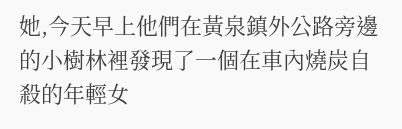她,今天早上他們在黃泉鎮外公路旁邊的小樹林裡發現了一個在車內燒炭自殺的年輕女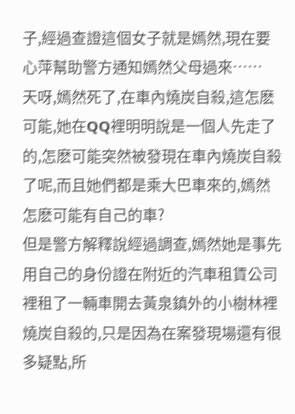子,經過查證這個女子就是嫣然,現在要心萍幫助警方通知嫣然父母過來……
天呀,嫣然死了,在車內燒炭自殺,這怎麽可能,她在QQ裡明明說是一個人先走了的,怎麽可能突然被發現在車內燒炭自殺了呢,而且她們都是乘大巴車來的,嫣然怎麽可能有自己的車?
但是警方解釋說經過調查,嫣然她是事先用自己的身份證在附近的汽車租賃公司裡租了一輛車開去黃泉鎮外的小樹林裡燒炭自殺的,只是因為在案發現場還有很多疑點,所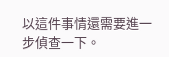以這件事情還需要進一步偵查一下。